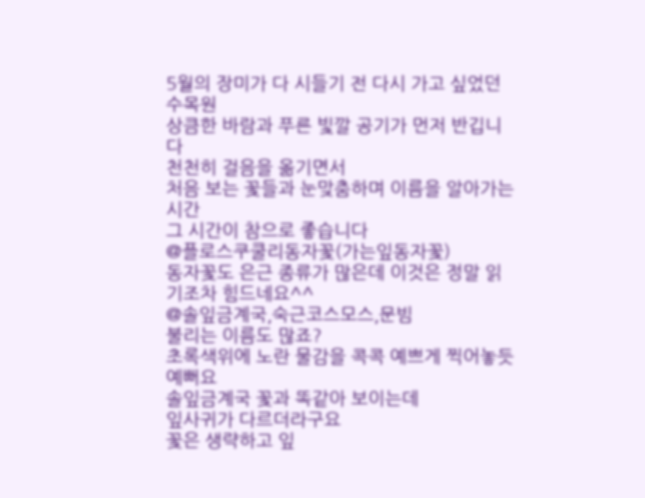5월의 장미가 다 시들기 전 다시 가고 싶었던 수목원
상큼한 바람과 푸른 빛깔 공기가 먼저 반깁니다
천천히 걸음을 옮기면서
처음 보는 꽃들과 눈맞춤하며 이름을 알아가는 시간
그 시간이 참으로 좋습니다
@플로스쿠쿨리동자꽃(가는잎동자꽃)
동자꽃도 은근 종류가 많은데 이것은 정말 읽기조차 힘드네요^^
@솔잎금계국,숙근코스모스,문빔
불리는 이름도 많죠?
초록색위에 노란 물감을 콕콕 예쁘게 찍어놓듯 예뻐요
솔잎금계국 꽃과 똑같아 보이는데
잎사귀가 다르더라구요
꽃은 생략하고 잎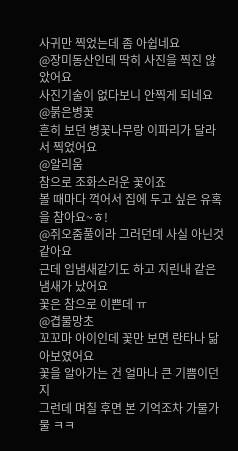사귀만 찍었는데 좀 아쉽네요
@장미동산인데 딱히 사진을 찍진 않았어요
사진기술이 없다보니 안찍게 되네요
@붉은병꽃
흔히 보던 병꽃나무랑 이파리가 달라서 찍었어요
@알리움
참으로 조화스러운 꽃이죠
볼 때마다 꺽어서 집에 두고 싶은 유혹을 참아요~ㅎ!
@쥐오줌풀이라 그러던데 사실 아닌것 같아요
근데 입냄새같기도 하고 지린내 같은 냄새가 났어요
꽃은 참으로 이쁜데 ㅠ
@겹물망초
꼬꼬마 아이인데 꽃만 보면 란타나 닮아보였어요
꽃을 알아가는 건 얼마나 큰 기쁨이던지
그런데 며칠 후면 본 기억조차 가물가물 ㅋㅋ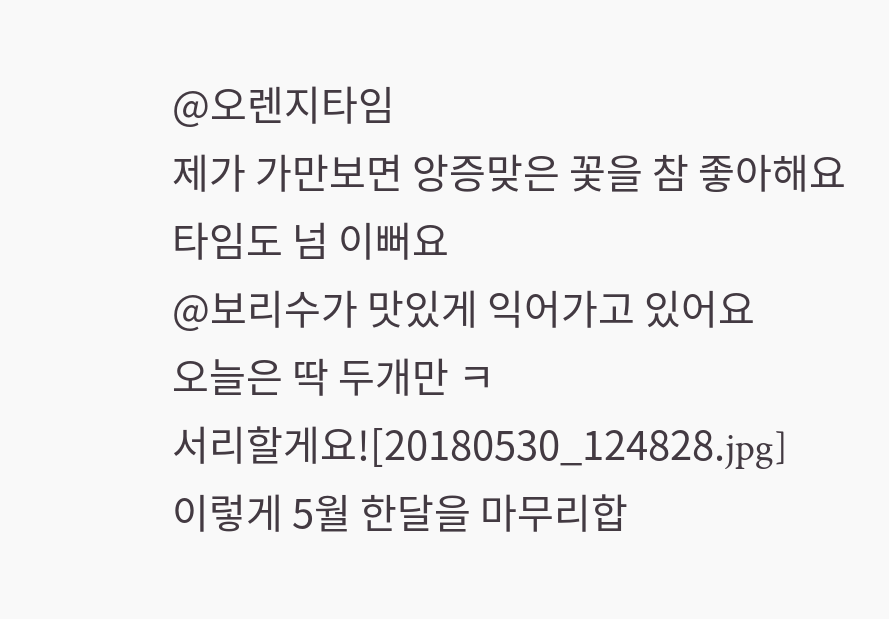@오렌지타임
제가 가만보면 앙증맞은 꽃을 참 좋아해요
타임도 넘 이뻐요
@보리수가 맛있게 익어가고 있어요
오늘은 딱 두개만 ㅋ
서리할게요![20180530_124828.jpg]
이렇게 5월 한달을 마무리합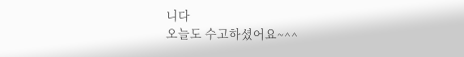니다
오늘도 수고하셨어요~^^